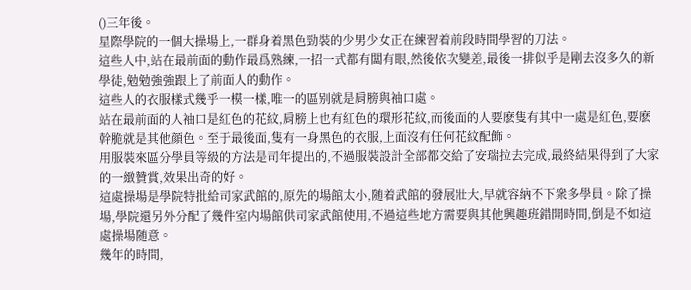()三年後。
星際學院的一個大操場上,一群身着黑色勁裝的少男少女正在練習着前段時間學習的刀法。
這些人中,站在最前面的動作最爲熟練,一招一式都有闆有眼,然後依次變差,最後一排似乎是剛去沒多久的新學徒,勉勉強強跟上了前面人的動作。
這些人的衣服樣式幾乎一模一樣,唯一的區别就是肩膀與袖口處。
站在最前面的人袖口是紅色的花紋,肩膀上也有紅色的環形花紋,而後面的人要麽隻有其中一處是紅色,要麽幹脆就是其他顔色。至于最後面,隻有一身黑色的衣服,上面沒有任何花紋配飾。
用服裝來區分學員等級的方法是司年提出的,不過服裝設計全部都交給了安瑞拉去完成,最終結果得到了大家的一緻贊賞,效果出奇的好。
這處操場是學院特批給司家武館的,原先的場館太小,随着武館的發展壯大,早就容納不下衆多學員。除了操場,學院還另外分配了幾件室内場館供司家武館使用,不過這些地方需要與其他興趣班錯開時間,倒是不如這處操場随意。
幾年的時間,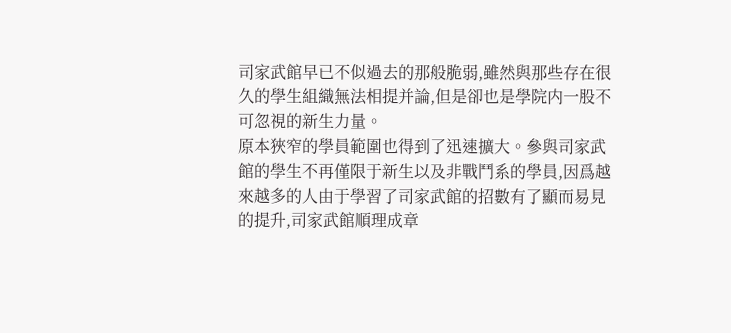司家武館早已不似過去的那般脆弱,雖然與那些存在很久的學生組織無法相提并論,但是卻也是學院内一股不可忽視的新生力量。
原本狹窄的學員範圍也得到了迅速擴大。參與司家武館的學生不再僅限于新生以及非戰鬥系的學員,因爲越來越多的人由于學習了司家武館的招數有了顯而易見的提升,司家武館順理成章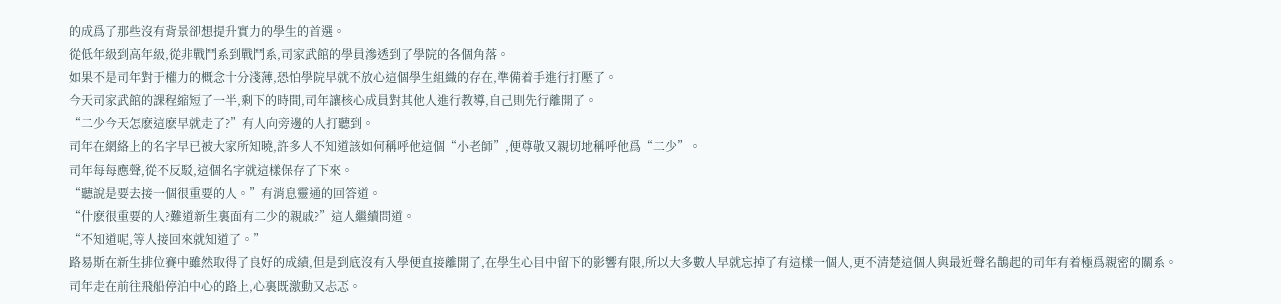的成爲了那些沒有背景卻想提升實力的學生的首選。
從低年級到高年級,從非戰鬥系到戰鬥系,司家武館的學員滲透到了學院的各個角落。
如果不是司年對于權力的概念十分淺薄,恐怕學院早就不放心這個學生組織的存在,準備着手進行打壓了。
今天司家武館的課程縮短了一半,剩下的時間,司年讓核心成員對其他人進行教導,自己則先行離開了。
“二少今天怎麽這麽早就走了?”有人向旁邊的人打聽到。
司年在網絡上的名字早已被大家所知曉,許多人不知道該如何稱呼他這個“小老師”,便尊敬又親切地稱呼他爲“二少”。
司年每每應聲,從不反駁,這個名字就這樣保存了下來。
“聽說是要去接一個很重要的人。”有消息靈通的回答道。
“什麽很重要的人?難道新生裏面有二少的親戚?”這人繼續問道。
“不知道呢,等人接回來就知道了。”
路易斯在新生排位賽中雖然取得了良好的成績,但是到底沒有入學便直接離開了,在學生心目中留下的影響有限,所以大多數人早就忘掉了有這樣一個人,更不清楚這個人與最近聲名鵲起的司年有着極爲親密的關系。
司年走在前往飛船停泊中心的路上,心裏既激動又忐忑。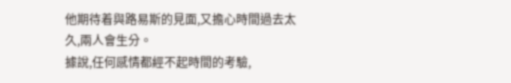他期待着與路易斯的見面,又擔心時間過去太久,兩人會生分。
據說,任何感情都經不起時間的考驗,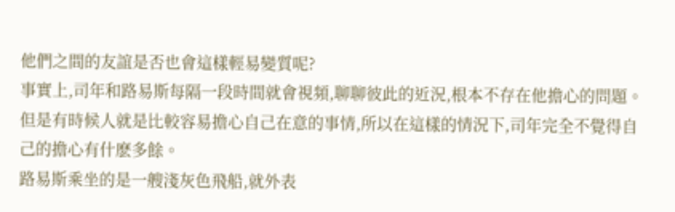他們之間的友誼是否也會這樣輕易變質呢?
事實上,司年和路易斯每隔一段時間就會視頻,聊聊彼此的近況,根本不存在他擔心的問題。但是有時候人就是比較容易擔心自己在意的事情,所以在這樣的情況下,司年完全不覺得自己的擔心有什麽多餘。
路易斯乘坐的是一艘淺灰色飛船,就外表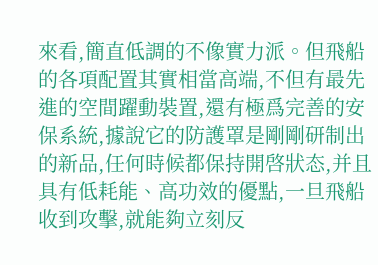來看,簡直低調的不像實力派。但飛船的各項配置其實相當高端,不但有最先進的空間躍動裝置,還有極爲完善的安保系統,據說它的防護罩是剛剛研制出的新品,任何時候都保持開啓狀态,并且具有低耗能、高功效的優點,一旦飛船收到攻擊,就能夠立刻反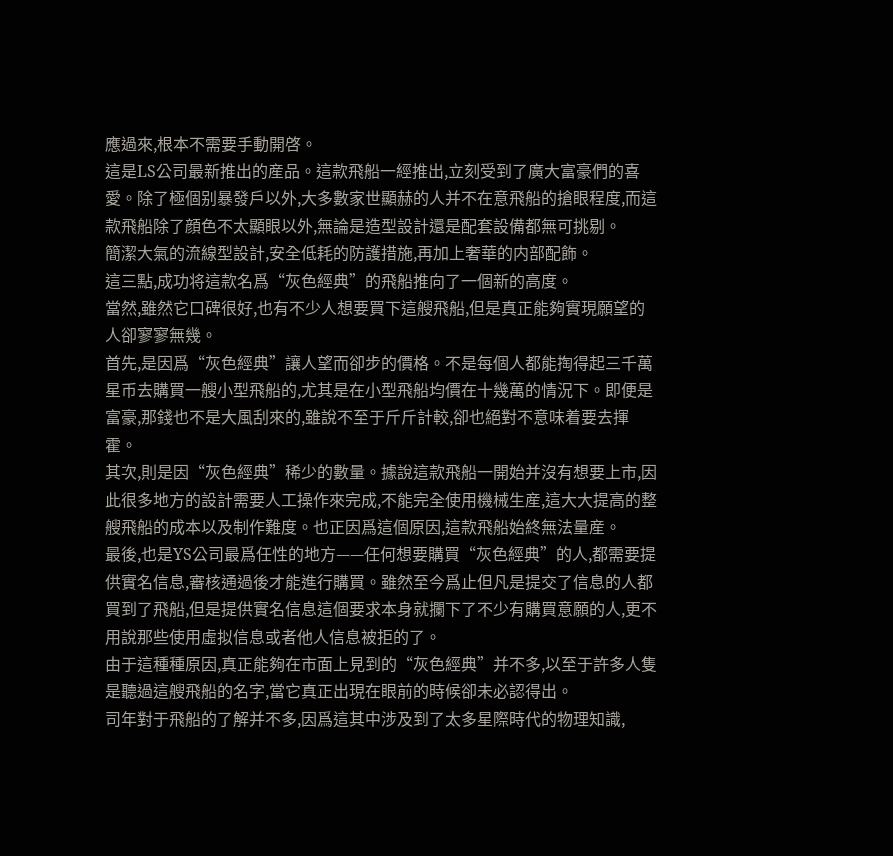應過來,根本不需要手動開啓。
這是LS公司最新推出的産品。這款飛船一經推出,立刻受到了廣大富豪們的喜愛。除了極個别暴發戶以外,大多數家世顯赫的人并不在意飛船的搶眼程度,而這款飛船除了顔色不太顯眼以外,無論是造型設計還是配套設備都無可挑剔。
簡潔大氣的流線型設計,安全低耗的防護措施,再加上奢華的内部配飾。
這三點,成功将這款名爲“灰色經典”的飛船推向了一個新的高度。
當然,雖然它口碑很好,也有不少人想要買下這艘飛船,但是真正能夠實現願望的人卻寥寥無幾。
首先,是因爲“灰色經典”讓人望而卻步的價格。不是每個人都能掏得起三千萬星币去購買一艘小型飛船的,尤其是在小型飛船均價在十幾萬的情況下。即便是富豪,那錢也不是大風刮來的,雖說不至于斤斤計較,卻也絕對不意味着要去揮霍。
其次,則是因“灰色經典”稀少的數量。據說這款飛船一開始并沒有想要上市,因此很多地方的設計需要人工操作來完成,不能完全使用機械生産,這大大提高的整艘飛船的成本以及制作難度。也正因爲這個原因,這款飛船始終無法量産。
最後,也是YS公司最爲任性的地方——任何想要購買“灰色經典”的人,都需要提供實名信息,審核通過後才能進行購買。雖然至今爲止但凡是提交了信息的人都買到了飛船,但是提供實名信息這個要求本身就攔下了不少有購買意願的人,更不用說那些使用虛拟信息或者他人信息被拒的了。
由于這種種原因,真正能夠在市面上見到的“灰色經典”并不多,以至于許多人隻是聽過這艘飛船的名字,當它真正出現在眼前的時候卻未必認得出。
司年對于飛船的了解并不多,因爲這其中涉及到了太多星際時代的物理知識,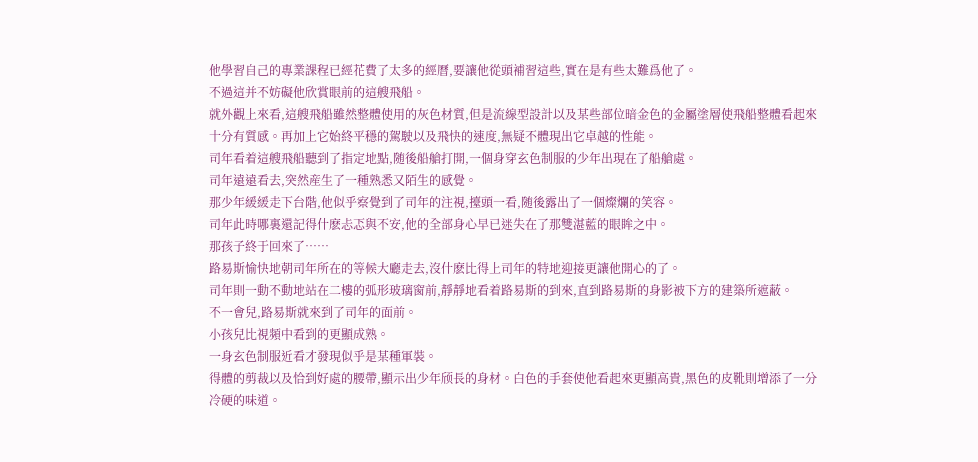他學習自己的專業課程已經花費了太多的經曆,要讓他從頭補習這些,實在是有些太難爲他了。
不過這并不妨礙他欣賞眼前的這艘飛船。
就外觀上來看,這艘飛船雖然整體使用的灰色材質,但是流線型設計以及某些部位暗金色的金屬塗層使飛船整體看起來十分有質感。再加上它始終平穩的駕駛以及飛快的速度,無疑不體現出它卓越的性能。
司年看着這艘飛船聽到了指定地點,随後船艙打開,一個身穿玄色制服的少年出現在了船艙處。
司年遠遠看去,突然産生了一種熟悉又陌生的感覺。
那少年緩緩走下台階,他似乎察覺到了司年的注視,擡頭一看,随後露出了一個燦爛的笑容。
司年此時哪裏還記得什麽忐忑與不安,他的全部身心早已迷失在了那雙湛藍的眼眸之中。
那孩子終于回來了……
路易斯愉快地朝司年所在的等候大廳走去,沒什麽比得上司年的特地迎接更讓他開心的了。
司年則一動不動地站在二樓的弧形玻璃窗前,靜靜地看着路易斯的到來,直到路易斯的身影被下方的建築所遮蔽。
不一會兒,路易斯就來到了司年的面前。
小孩兒比視頻中看到的更顯成熟。
一身玄色制服近看才發現似乎是某種軍裝。
得體的剪裁以及恰到好處的腰帶,顯示出少年颀長的身材。白色的手套使他看起來更顯高貴,黑色的皮靴則增添了一分冷硬的味道。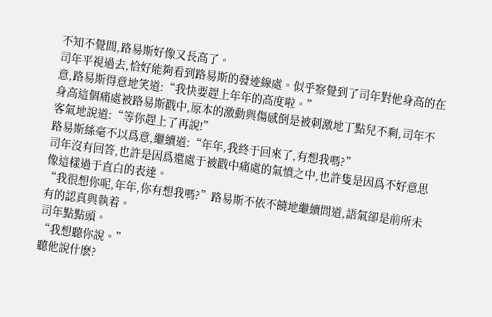不知不覺間,路易斯好像又長高了。
司年平視過去,恰好能夠看到路易斯的發迹線處。似乎察覺到了司年對他身高的在意,路易斯得意地笑道:“我快要趕上年年的高度啦。”
身高這個痛處被路易斯戳中,原本的激動與傷感倒是被刺激地丁點兒不剩,司年不客氣地說道:“等你趕上了再說!”
路易斯絲毫不以爲意,繼續道:“年年,我終于回來了,有想我嗎?”
司年沒有回答,也許是因爲還處于被戳中痛處的氣憤之中,也許隻是因爲不好意思像這樣過于直白的表達。
“我很想你呢,年年,你有想我嗎?”路易斯不依不饒地繼續問道,語氣卻是前所未有的認真與執着。
司年點點頭。
“我想聽你說。”
聽他說什麽?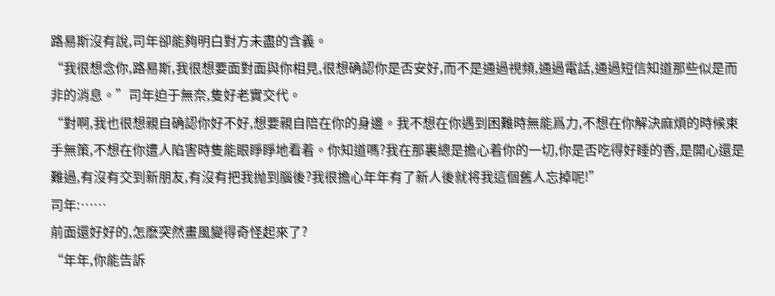路易斯沒有說,司年卻能夠明白對方未盡的含義。
“我很想念你,路易斯,我很想要面對面與你相見,很想确認你是否安好,而不是通過視頻,通過電話,通過短信知道那些似是而非的消息。”司年迫于無奈,隻好老實交代。
“對啊,我也很想親自确認你好不好,想要親自陪在你的身邊。我不想在你遇到困難時無能爲力,不想在你解決麻煩的時候束手無策,不想在你遭人陷害時隻能眼睜睜地看着。你知道嗎?我在那裏總是擔心着你的一切,你是否吃得好睡的香,是開心還是難過,有沒有交到新朋友,有沒有把我抛到腦後?我很擔心年年有了新人後就将我這個舊人忘掉呢!”
司年:……
前面還好好的,怎麽突然畫風變得奇怪起來了?
“年年,你能告訴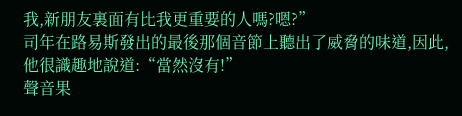我,新朋友裏面有比我更重要的人嗎?嗯?”
司年在路易斯發出的最後那個音節上聽出了威脅的味道,因此,他很識趣地說道:“當然沒有!”
聲音果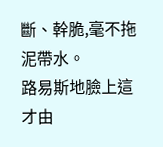斷、幹脆,毫不拖泥帶水。
路易斯地臉上這才由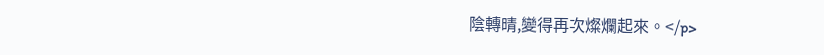陰轉晴,變得再次燦爛起來。</p>